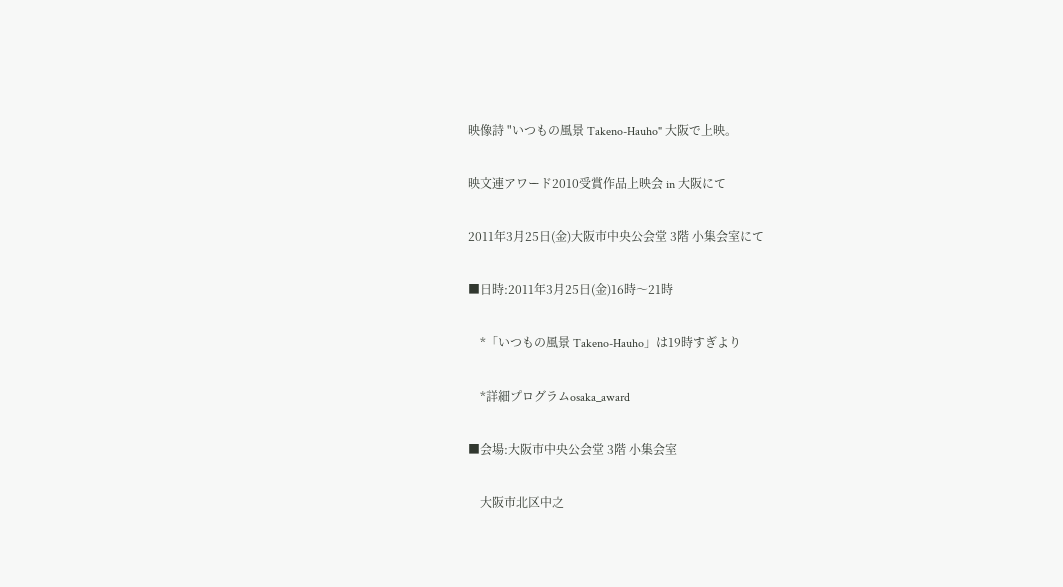映像詩 "いつもの風景 Takeno-Hauho" 大阪で上映。

映文連アワード2010受賞作品上映会 in 大阪にて

2011年3月25日(金)大阪市中央公会堂 3階 小集会室にて

■日時:2011年3月25日(金)16時〜21時

    *「いつもの風景 Takeno-Hauho」は19時すぎより

    *詳細プログラムosaka_award

■会場:大阪市中央公会堂 3階 小集会室

    大阪市北区中之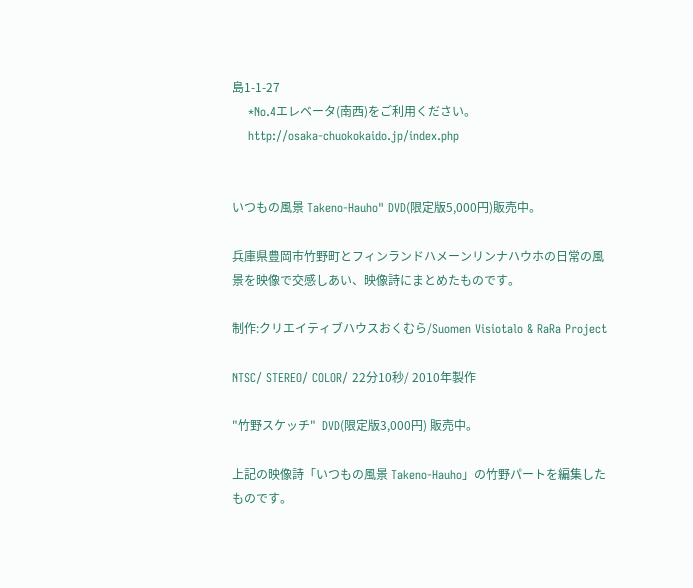島1-1-27
    *No.4エレベータ(南西)をご利用ください。
    http://osaka-chuokokaido.jp/index.php


いつもの風景 Takeno-Hauho" DVD(限定版5,000円)販売中。

兵庫県豊岡市竹野町とフィンランドハメーンリンナハウホの日常の風景を映像で交感しあい、映像詩にまとめたものです。

制作:クリエイティブハウスおくむら/Suomen Visiotalo & RaRa Project

NTSC/ STEREO/ COLOR/ 22分10秒/ 2010年製作

"竹野スケッチ"  DVD(限定版3,000円) 販売中。

上記の映像詩「いつもの風景 Takeno-Hauho」の竹野パートを編集したものです。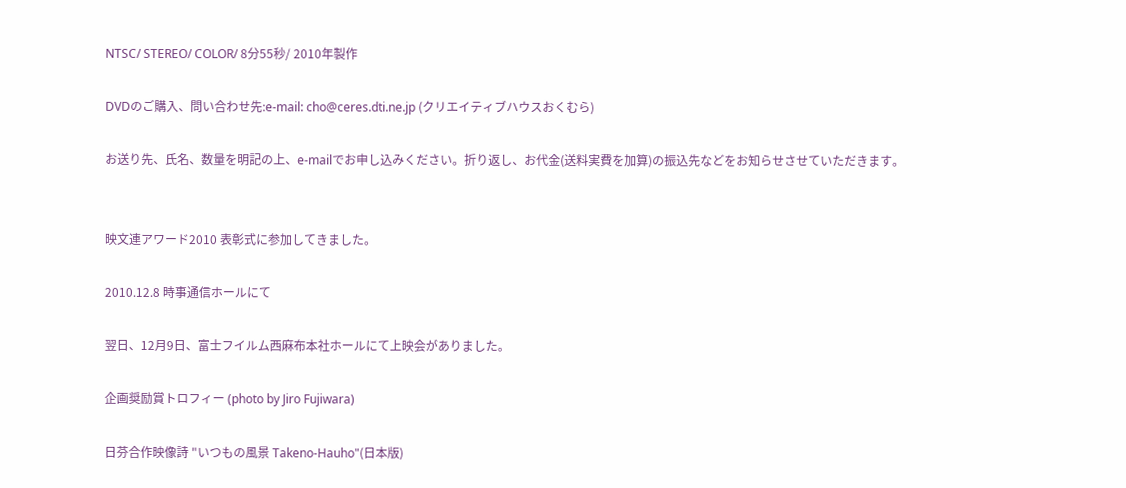NTSC/ STEREO/ COLOR/ 8分55秒/ 2010年製作

DVDのご購入、問い合わせ先:e-mail: cho@ceres.dti.ne.jp (クリエイティブハウスおくむら)

お送り先、氏名、数量を明記の上、e-mailでお申し込みください。折り返し、お代金(送料実費を加算)の振込先などをお知らせさせていただきます。


映文連アワード2010 表彰式に参加してきました。

2010.12.8 時事通信ホールにて

翌日、12月9日、富士フイルム西麻布本社ホールにて上映会がありました。

企画奨励賞トロフィー (photo by Jiro Fujiwara)

日芬合作映像詩 "いつもの風景 Takeno-Hauho"(日本版)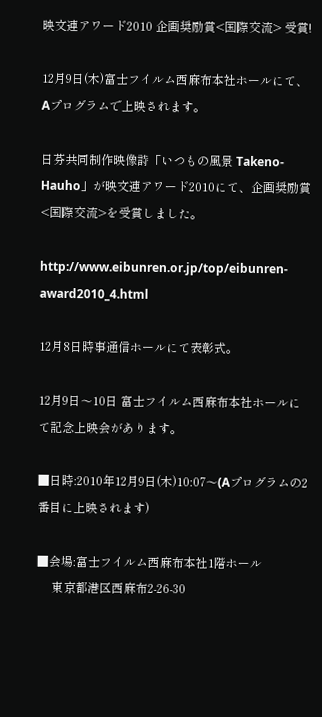映文連アワード2010 企画奨励賞<国際交流> 受賞!

12月9日(木)富士フイルム西麻布本社ホールにて、Aプログラムで上映されます。

日芬共同制作映像詩「いつもの風景 Takeno-Hauho」が映文連アワード2010にて、企画奨励賞<国際交流>を受賞しました。

http://www.eibunren.or.jp/top/eibunren-award2010_4.html

12月8日時事通信ホールにて表彰式。

12月9日〜10日 富士フイルム西麻布本社ホールにて記念上映会があります。

■日時:2010年12月9日(木)10:07〜(Aプログラムの2番目に上映されます)

■会場:富士フイルム西麻布本社1階ホール
     東京都港区西麻布2-26-30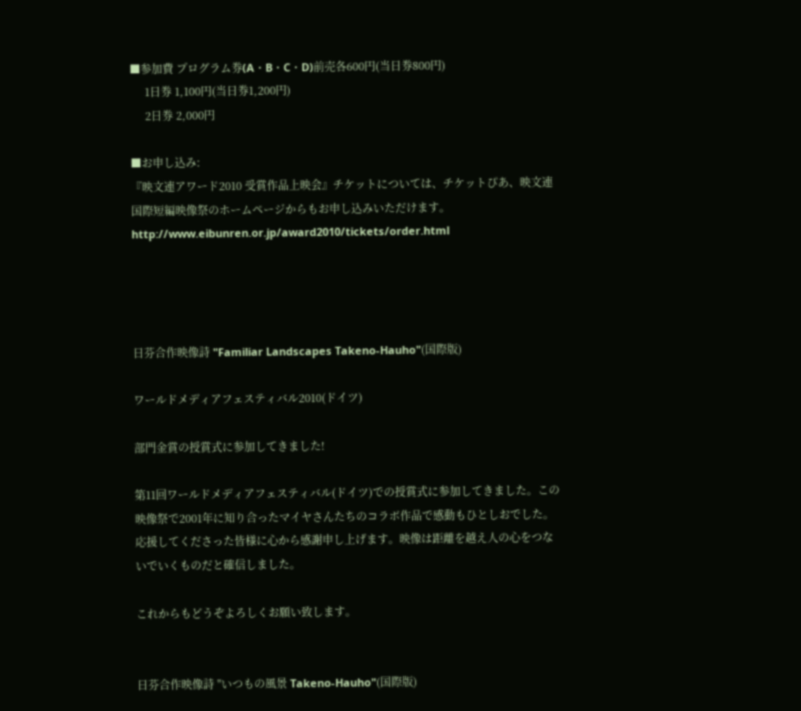■参加費 プログラム券(A・B・C・D)前売各600円(当日券800円)
     1日券 1,100円(当日券1,200円)
     2日券 2,000円

■お申し込み:
『映文連アワード2010 受賞作品上映会』チケットについては、チケットぴあ、映文連 国際短編映像祭のホームページからもお申し込みいただけます。
http://www.eibunren.or.jp/award2010/tickets/order.html




日芬合作映像詩 "Familiar Landscapes Takeno-Hauho"(国際版)

ワールドメディアフェスティバル2010(ドイツ)

部門金賞の授賞式に参加してきました!

第11回ワールドメディアフェスティバル(ドイツ)での授賞式に参加してきました。この映像祭で2001年に知り合ったマイヤさんたちのコラボ作品で感動もひとしおでした。応援してくださった皆様に心から感謝申し上げます。映像は距離を越え人の心をつないでいくものだと確信しました。

これからもどうぞよろしくお願い致します。


日芬合作映像詩 "いつもの風景 Takeno-Hauho"(国際版)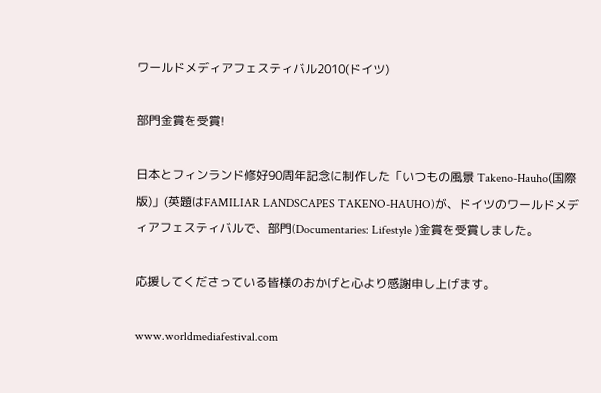ワールドメディアフェスティバル2010(ドイツ)

部門金賞を受賞!

日本とフィンランド修好90周年記念に制作した「いつもの風景 Takeno-Hauho(国際版)」(英題はFAMILIAR LANDSCAPES TAKENO-HAUHO)が、ドイツのワールドメディアフェスティバルで、部門(Documentaries: Lifestyle )金賞を受賞しました。

応援してくださっている皆様のおかげと心より感謝申し上げます。

www.worldmediafestival.com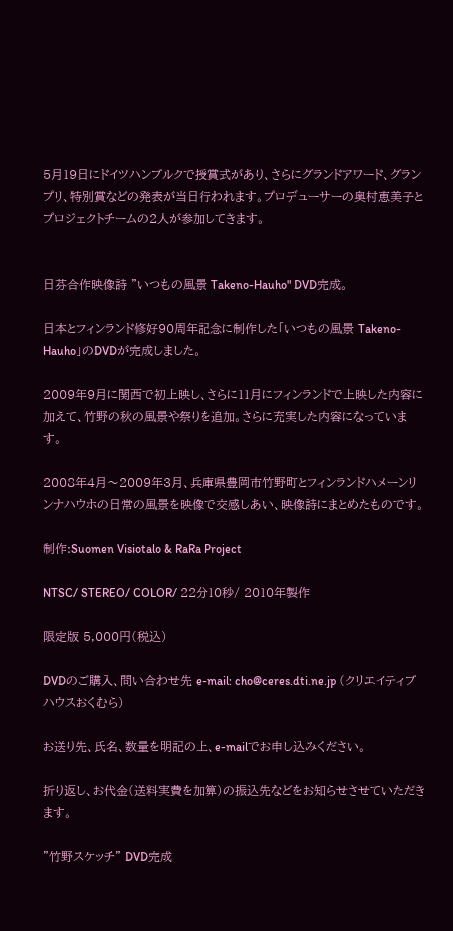5月19日にドイツハンブルクで授賞式があり、さらにグランドアワード、グランプリ、特別賞などの発表が当日行われます。プロデューサーの奥村恵美子とプロジェクトチームの2人が参加してきます。


日芬合作映像詩 "いつもの風景 Takeno-Hauho" DVD完成。

日本とフィンランド修好90周年記念に制作した「いつもの風景 Takeno-Hauho」のDVDが完成しました。

2009年9月に関西で初上映し、さらに11月にフィンランドで上映した内容に加えて、竹野の秋の風景や祭りを追加。さらに充実した内容になっています。

2008年4月〜2009年3月、兵庫県豊岡市竹野町とフィンランドハメーンリンナハウホの日常の風景を映像で交感しあい、映像詩にまとめたものです。

制作:Suomen Visiotalo & RaRa Project

NTSC/ STEREO/ COLOR/ 22分10秒/ 2010年製作

限定版 5,000円(税込)

DVDのご購入、問い合わせ先 e-mail: cho@ceres.dti.ne.jp (クリエイティブハウスおくむら)

お送り先、氏名、数量を明記の上、e-mailでお申し込みください。

折り返し、お代金(送料実費を加算)の振込先などをお知らせさせていただきます。

"竹野スケッチ" DVD完成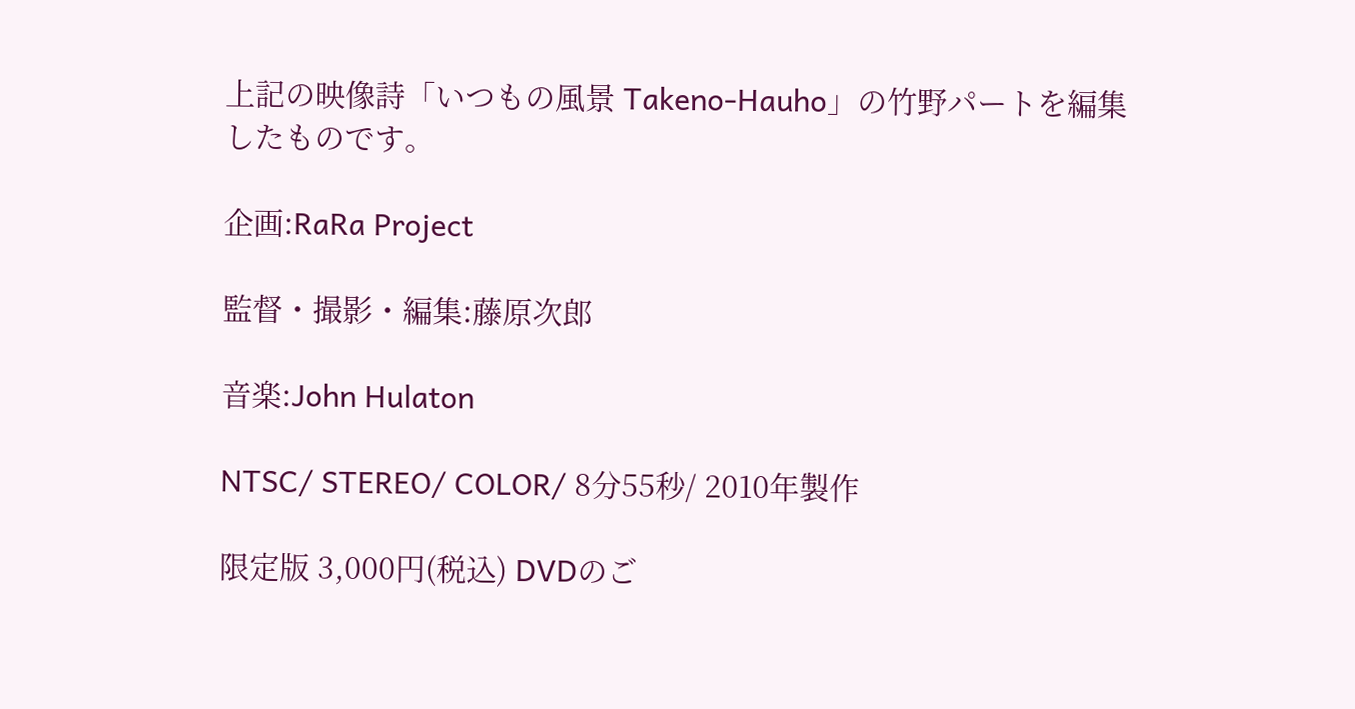上記の映像詩「いつもの風景 Takeno-Hauho」の竹野パートを編集したものです。

企画:RaRa Project

監督・撮影・編集:藤原次郎

音楽:John Hulaton

NTSC/ STEREO/ COLOR/ 8分55秒/ 2010年製作

限定版 3,000円(税込) DVDのご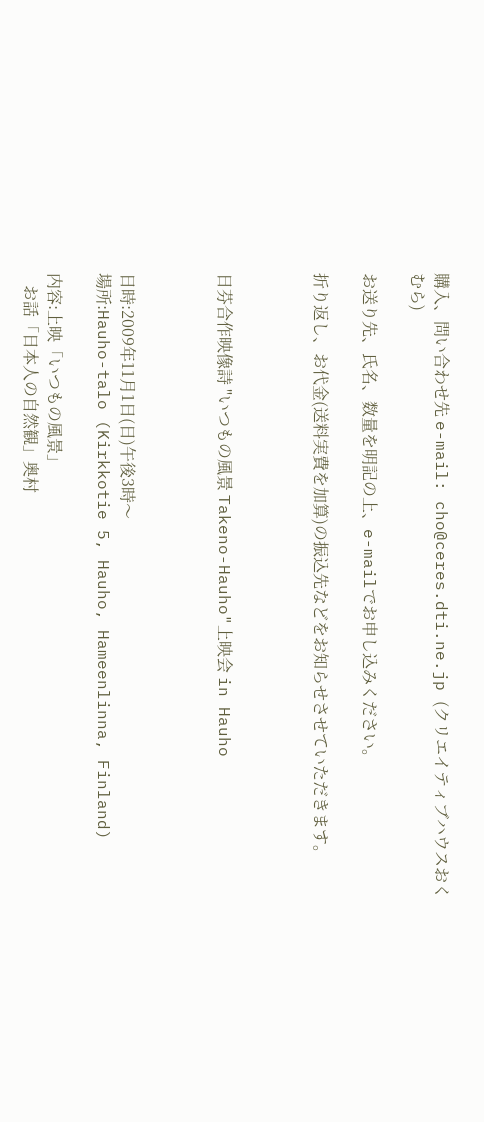購入、問い合わせ先 e-mail: cho@ceres.dti.ne.jp (クリエイティブハウスおくむら)

お送り先、氏名、数量を明記の上、e-mailでお申し込みください。

折り返し、お代金(送料実費を加算)の振込先などをお知らせさせていただきます。



日芬合作映像詩 "いつもの風景 Takeno-Hauho"上映会 in Hauho



日時:2009年11月1日(日)午後3時〜
場所:Hauho-talo (Kirkkotie 5, Hauho, Hameenlinna, Finland)

内容:上映「いつもの風景」
   お話「日本人の自然観」奥村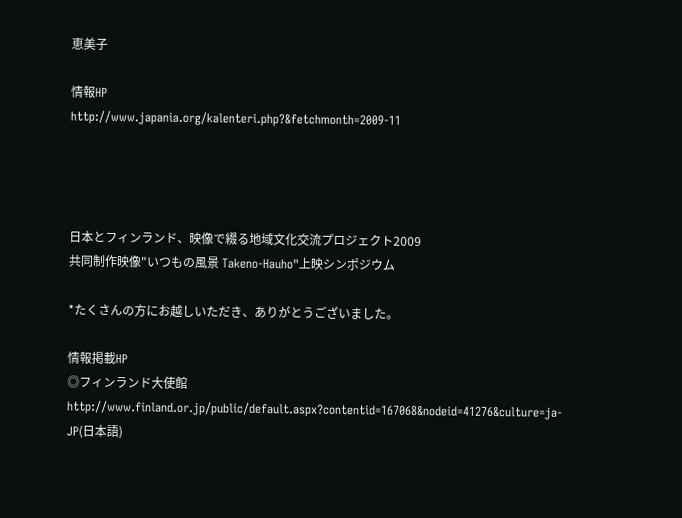恵美子

情報HP
http://www.japania.org/kalenteri.php?&fetchmonth=2009-11




日本とフィンランド、映像で綴る地域文化交流プロジェクト2009
共同制作映像"いつもの風景 Takeno-Hauho"上映シンポジウム

*たくさんの方にお越しいただき、ありがとうございました。

情報掲載HP
◎フィンランド大使館
http://www.finland.or.jp/public/default.aspx?contentid=167068&nodeid=41276&culture=ja-JP(日本語)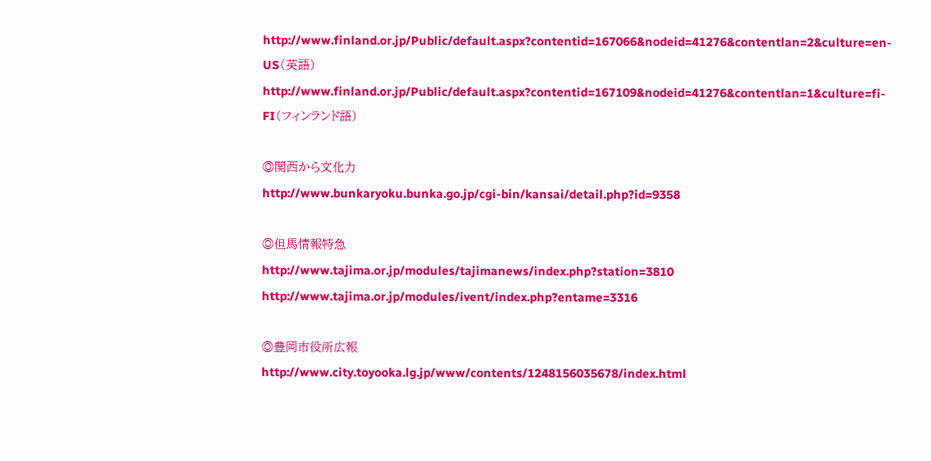http://www.finland.or.jp/Public/default.aspx?contentid=167066&nodeid=41276&contentlan=2&culture=en-US(英語)
http://www.finland.or.jp/Public/default.aspx?contentid=167109&nodeid=41276&contentlan=1&culture=fi-FI(フィンランド語)

◎関西から文化力
http://www.bunkaryoku.bunka.go.jp/cgi-bin/kansai/detail.php?id=9358

◎但馬情報特急
http://www.tajima.or.jp/modules/tajimanews/index.php?station=3810
http://www.tajima.or.jp/modules/ivent/index.php?entame=3316

◎豊岡市役所広報
http://www.city.toyooka.lg.jp/www/contents/1248156035678/index.html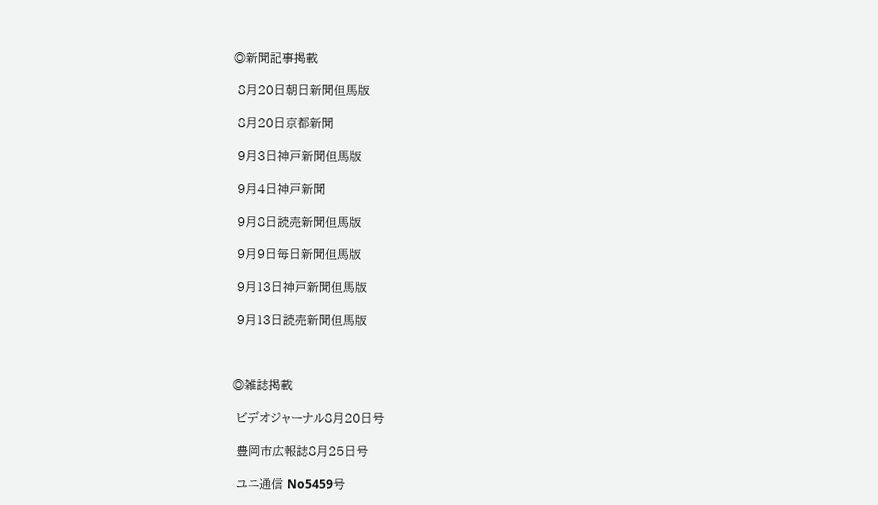◎新聞記事掲載

 8月20日朝日新聞但馬版

 8月20日京都新聞

 9月3日神戸新聞但馬版

 9月4日神戸新聞

 9月8日読売新聞但馬版

 9月9日毎日新聞但馬版

 9月13日神戸新聞但馬版

 9月13日読売新聞但馬版



◎雑誌掲載

 ビデオジャーナル8月20日号

 豊岡市広報誌8月25日号

 ユニ通信 No5459号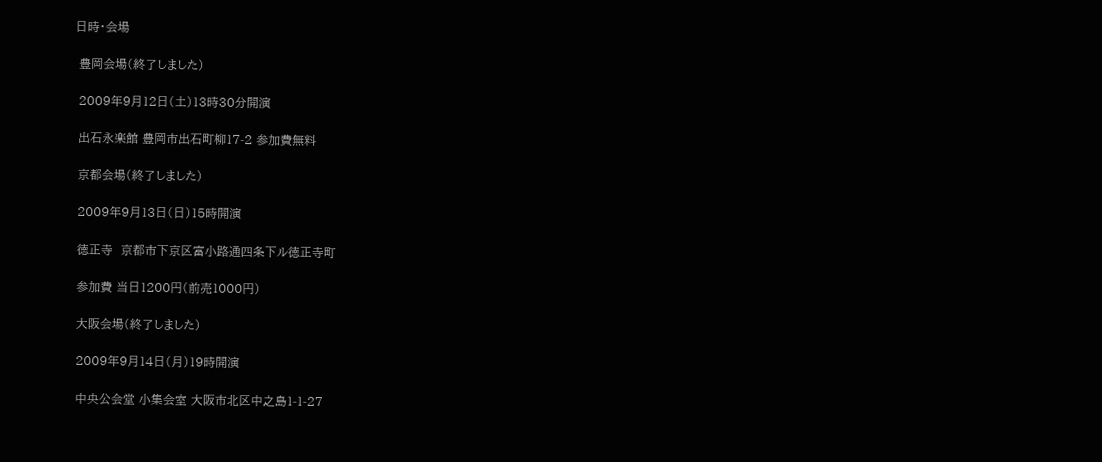日時・会場

 豊岡会場(終了しました)

 2009年9月12日(土)13時30分開演

 出石永楽館 豊岡市出石町柳17-2 参加費無料

 京都会場(終了しました)

 2009年9月13日(日)15時開演

 徳正寺  京都市下京区富小路通四条下ル徳正寺町

 参加費 当日1200円(前売1000円)

 大阪会場(終了しました)

 2009年9月14日(月)19時開演

 中央公会堂 小集会室 大阪市北区中之島1-1-27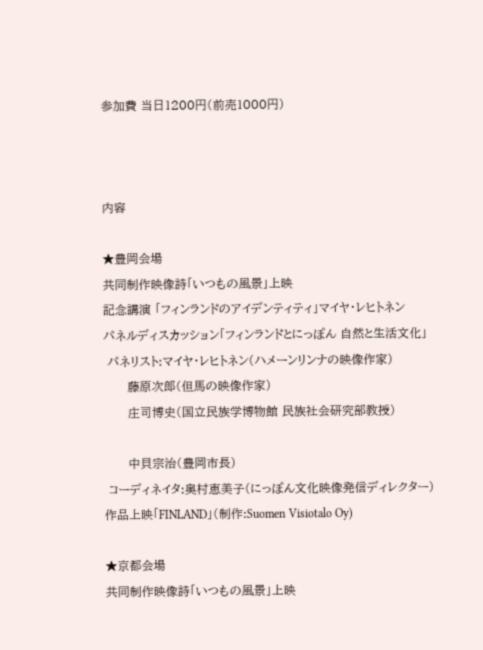参加費 当日1200円(前売1000円)



内容

★豊岡会場
共同制作映像詩「いつもの風景」上映
記念講演 「フィンランドのアイデンティティ」マイヤ・レヒトネン
パネルディスカッション「フィンランドとにっぽん 自然と生活文化」
 パネリスト:マイヤ・レヒトネン(ハメーンリンナの映像作家)
      藤原次郎(但馬の映像作家)
      庄司博史(国立民族学博物館 民族社会研究部教授)

      中貝宗治(豊岡市長)
 コーディネイタ:奥村恵美子(にっぽん文化映像発信ディレクター)
作品上映「FINLAND」(制作:Suomen Visiotalo Oy)

★京都会場
共同制作映像詩「いつもの風景」上映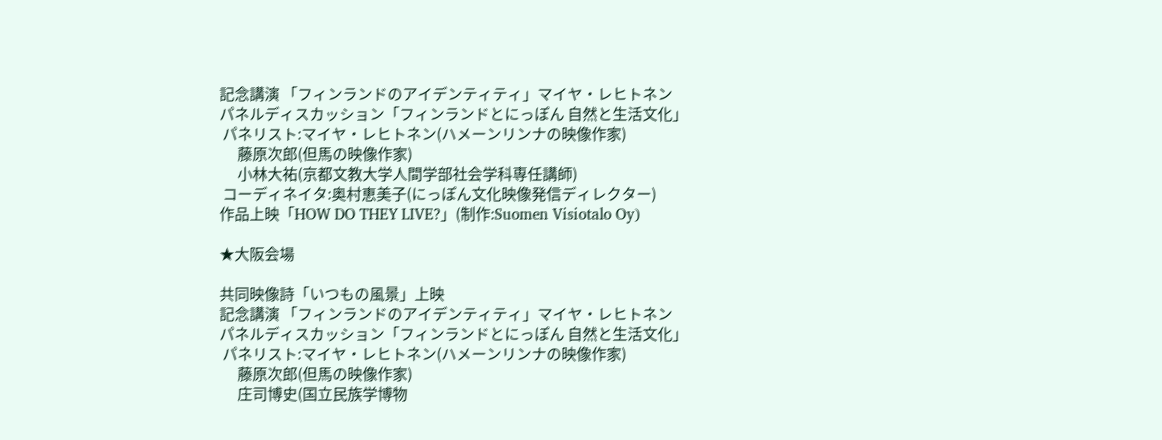記念講演 「フィンランドのアイデンティティ」マイヤ・レヒトネン
パネルディスカッション「フィンランドとにっぽん 自然と生活文化」
 パネリスト:マイヤ・レヒトネン(ハメーンリンナの映像作家)
      藤原次郎(但馬の映像作家)
      小林大祐(京都文教大学人間学部社会学科専任講師)
 コーディネイタ:奥村恵美子(にっぽん文化映像発信ディレクター)
作品上映「HOW DO THEY LIVE?」(制作:Suomen Visiotalo Oy)

★大阪会場

共同映像詩「いつもの風景」上映
記念講演 「フィンランドのアイデンティティ」マイヤ・レヒトネン
パネルディスカッション「フィンランドとにっぽん 自然と生活文化」
 パネリスト:マイヤ・レヒトネン(ハメーンリンナの映像作家)
      藤原次郎(但馬の映像作家)
      庄司博史(国立民族学博物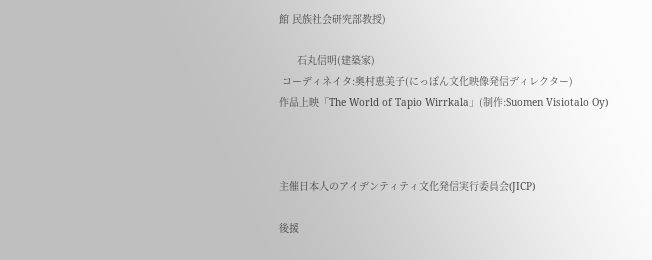館 民族社会研究部教授)

      石丸信明(建築家)
 コーディネイタ:奥村恵美子(にっぽん文化映像発信ディレクター)
作品上映「The World of Tapio Wirrkala」(制作:Suomen Visiotalo Oy)



主催日本人のアイデンティティ文化発信実行委員会(JICP)

後援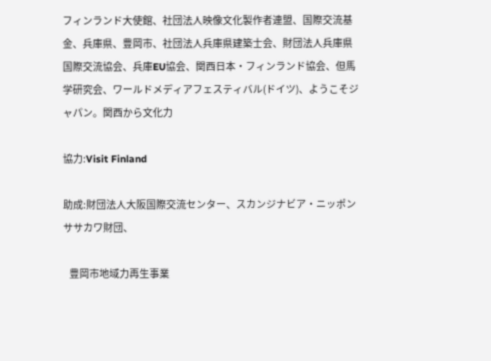フィンランド大使館、社団法人映像文化製作者連盟、国際交流基金、兵庫県、豊岡市、社団法人兵庫県建築士会、財団法人兵庫県国際交流協会、兵庫EU協会、関西日本・フィンランド協会、但馬学研究会、ワールドメディアフェスティバル(ドイツ)、ようこそジャパン。関西から文化力

協力:Visit Finland

助成:財団法人大阪国際交流センター、スカンジナビア・ニッポン ササカワ財団、

   豊岡市地域力再生事業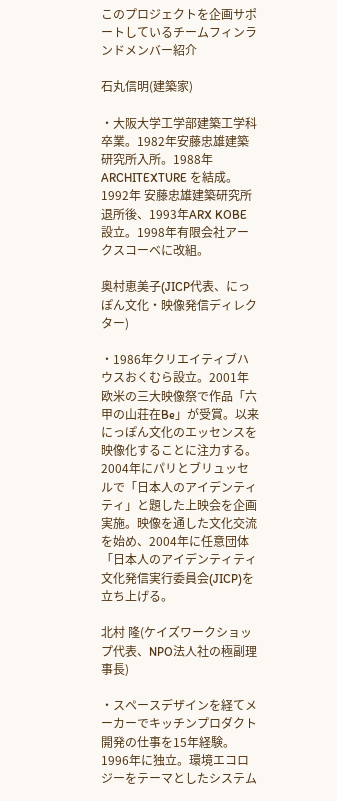このプロジェクトを企画サポートしているチームフィンランドメンバー紹介

石丸信明(建築家)

・大阪大学工学部建築工学科卒業。1982年安藤忠雄建築研究所入所。1988年 ARCHITEXTURE を結成。 1992年 安藤忠雄建築研究所退所後、1993年ARX KOBE 設立。1998年有限会社アークスコーベに改組。

奥村恵美子(JICP代表、にっぽん文化・映像発信ディレクター)

・1986年クリエイティブハウスおくむら設立。2001年欧米の三大映像祭で作品「六甲の山荘在Be」が受賞。以来にっぽん文化のエッセンスを映像化することに注力する。2004年にパリとブリュッセルで「日本人のアイデンティティ」と題した上映会を企画実施。映像を通した文化交流を始め、2004年に任意団体「日本人のアイデンティティ文化発信実行委員会(JICP)を立ち上げる。

北村 隆(ケイズワークショップ代表、NPO法人社の極副理事長)

・スペースデザインを経てメーカーでキッチンプロダクト開発の仕事を15年経験。1996年に独立。環境エコロジーをテーマとしたシステム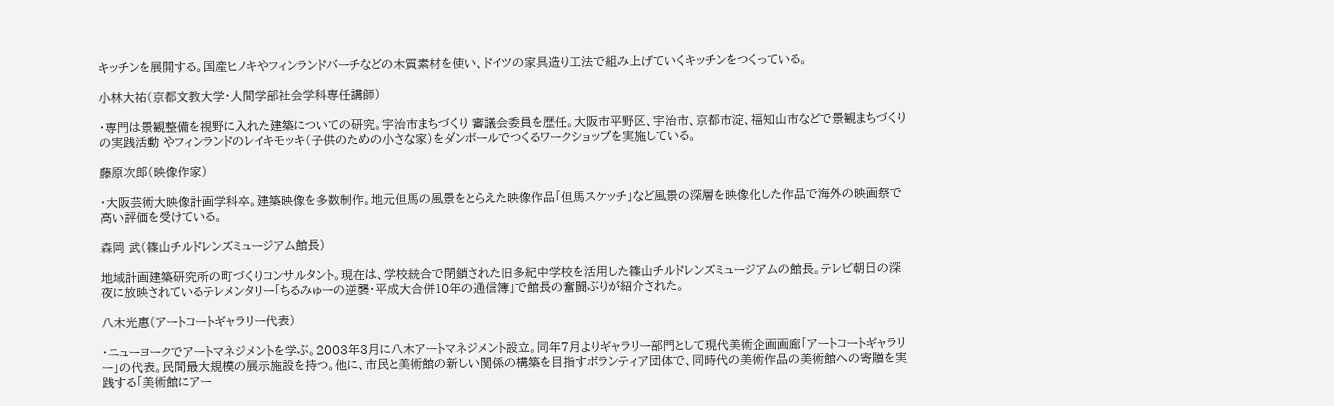キッチンを展開する。国産ヒノキやフィンランドバーチなどの木質素材を使い、ドイツの家具造り工法で組み上げていくキッチンをつくっている。

小林大祐(京都文教大学・人間学部社会学科専任講師)

・専門は景観整備を視野に入れた建築についての研究。宇治市まちづくり 審議会委員を歴任。大阪市平野区、宇治市、京都市淀、福知山市などで景観まちづくりの実践活動 やフィンランドのレイキモッキ(子供のための小さな家)をダンボールでつくるワークショップを実施している。

藤原次郎(映像作家)

・大阪芸術大映像計画学科卒。建築映像を多数制作。地元但馬の風景をとらえた映像作品「但馬スケッチ」など風景の深層を映像化した作品で海外の映画祭で高い評価を受けている。

森岡 武(篠山チルドレンズミュージアム館長)

地域計画建築研究所の町づくりコンサルタント。現在は、学校統合で閉鎖された旧多紀中学校を活用した篠山チルドレンズミュージアムの館長。テレビ朝日の深夜に放映されているテレメンタリー「ちるみゅーの逆襲・平成大合併10年の通信簿」で館長の奮闘ぶりが紹介された。

八木光惠(アートコートギャラリー代表)

・ニューヨークでアートマネジメントを学ぶ。2003年3月に八木アートマネジメント設立。同年7月よりギャラリー部門として現代美術企画画廊「アートコートギャラリー」の代表。民間最大規模の展示施設を持つ。他に、市民と美術館の新しい関係の構築を目指すボランティア団体で、同時代の美術作品の美術館への寄贈を実践する「美術館にアー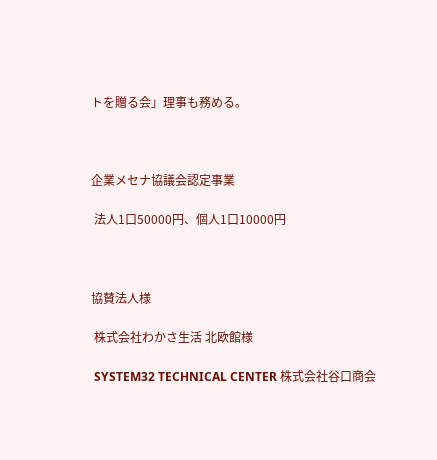トを贈る会」理事も務める。



企業メセナ協議会認定事業

 法人1口50000円、個人1口10000円



協賛法人様

 株式会社わかさ生活 北欧館様

 SYSTEM32 TECHNICAL CENTER 株式会社谷口商会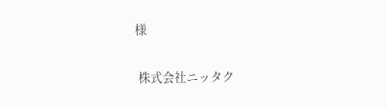様

 株式会社ニッタク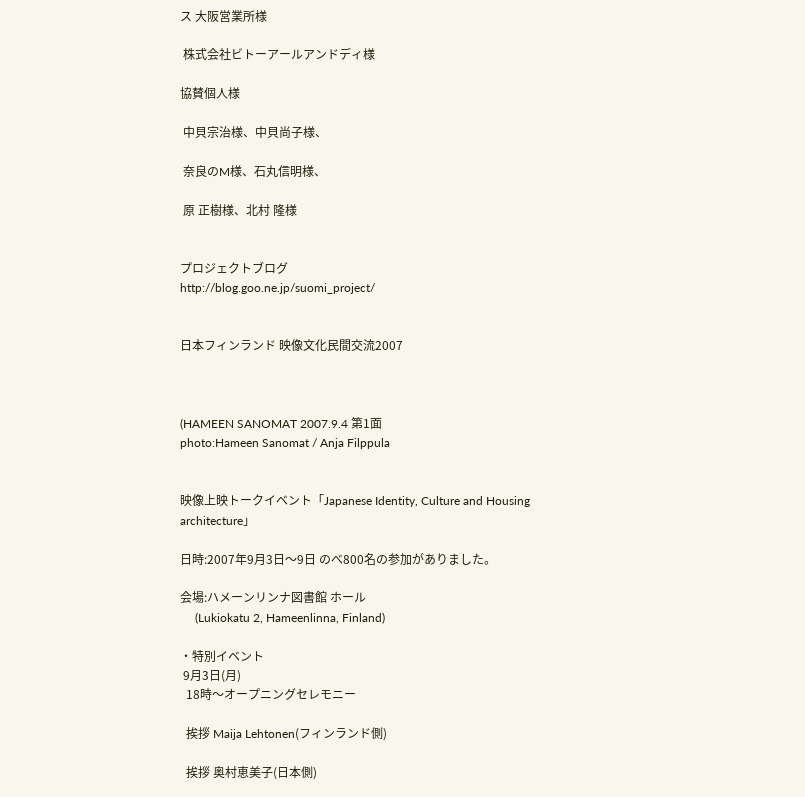ス 大阪営業所様

 株式会社ビトーアールアンドディ様

協賛個人様

 中貝宗治様、中貝尚子様、

 奈良のM様、石丸信明様、

 原 正樹様、北村 隆様


プロジェクトブログ
http://blog.goo.ne.jp/suomi_project/


日本フィンランド 映像文化民間交流2007



(HAMEEN SANOMAT 2007.9.4 第1面
photo:Hameen Sanomat / Anja Filppula


映像上映トークイベント「Japanese Identity, Culture and Housing architecture」

日時:2007年9月3日〜9日 のべ800名の参加がありました。

会場:ハメーンリンナ図書館 ホール
     (Lukiokatu 2, Hameenlinna, Finland)

・特別イベント
 9月3日(月)
  18時〜オープニングセレモニー

  挨拶 Maija Lehtonen(フィンランド側)

  挨拶 奥村恵美子(日本側)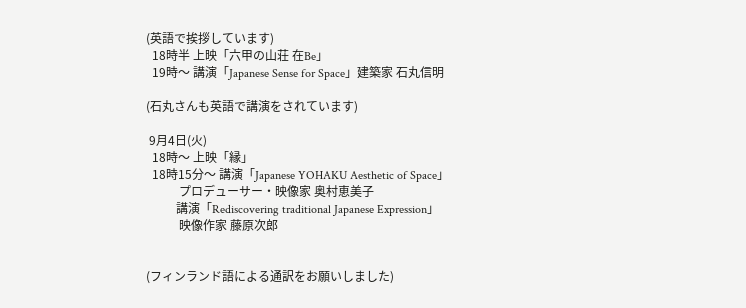(英語で挨拶しています)
  18時半 上映「六甲の山荘 在Be」
  19時〜 講演「Japanese Sense for Space」建築家 石丸信明

(石丸さんも英語で講演をされています)

 9月4日(火)
  18時〜 上映「縁」
  18時15分〜 講演「Japanese YOHAKU Aesthetic of Space」
           プロデューサー・映像家 奥村恵美子
          講演「Rediscovering traditional Japanese Expression」
           映像作家 藤原次郎


(フィンランド語による通訳をお願いしました)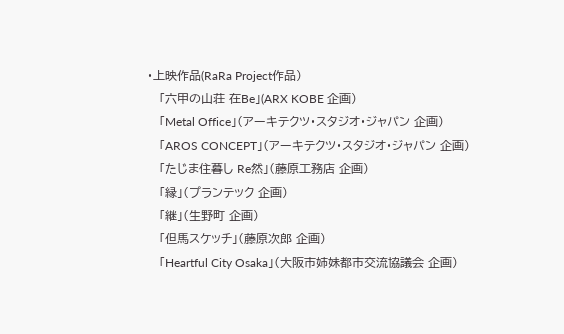・上映作品(RaRa Project作品)
   「六甲の山荘 在Be」(ARX KOBE 企画)
   「Metal Office」(アーキテクツ・スタジオ・ジャパン 企画)
   「AROS CONCEPT」(アーキテクツ・スタジオ・ジャパン 企画)
   「たじま住暮し Re然」(藤原工務店 企画)
   「縁」(プランテック 企画)
   「継」(生野町 企画)
   「但馬スケッチ」(藤原次郎 企画)
   「Heartful City Osaka」(大阪市姉妹都市交流協議会 企画)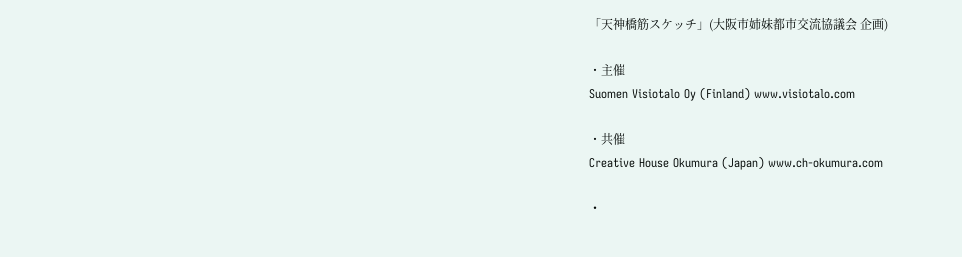「天神橋筋スケッチ」(大阪市姉妹都市交流協議会 企画)

・主催
Suomen Visiotalo Oy (Finland) www.visiotalo.com

・共催
Creative House Okumura (Japan) www.ch-okumura.com

・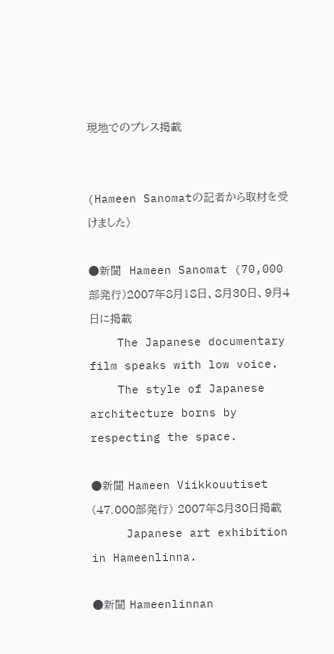現地でのプレス掲載


(Hameen Sanomatの記者から取材を受けました)

●新聞  Hameen Sanomat (70,000部発行)2007年8月18日、8月30日、9月4日に掲載
    The Japanese documentary film speaks with low voice.
    The style of Japanese architecture borns by respecting the space.

●新聞 Hameen Viikkouutiset (47.000部発行) 2007年8月30日掲載
     Japanese art exhibition in Hameenlinna.

●新聞 Hameenlinnan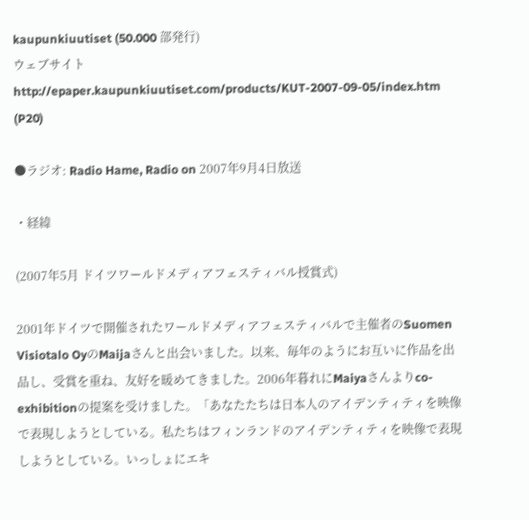kaupunkiuutiset (50.000 部発行)
ウェブサイト  http://epaper.kaupunkiuutiset.com/products/KUT-2007-09-05/index.htm
(P20)

●ラジオ: Radio Hame, Radio on 2007年9月4日放送

・経緯

(2007年5月 ドイツワールドメディアフェスティバル授賞式)

2001年ドイツで開催されたワールドメディアフェスティバルで主催者のSuomen Visiotalo OyのMaijaさんと出会いました。以来、毎年のようにお互いに作品を出品し、受賞を重ね、友好を暖めてきました。2006年暮れにMaiyaさんよりco-exhibitionの提案を受けました。「あなたたちは日本人のアイデンティティを映像で表現しようとしている。私たちはフィンランドのアイデンティティを映像で表現しようとしている。いっしょにエキ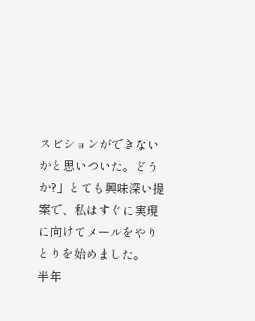スビションができないかと思いついた。どうか?」とても興味深い提案で、私はすぐに実現に向けてメールをやりとりを始めました。
半年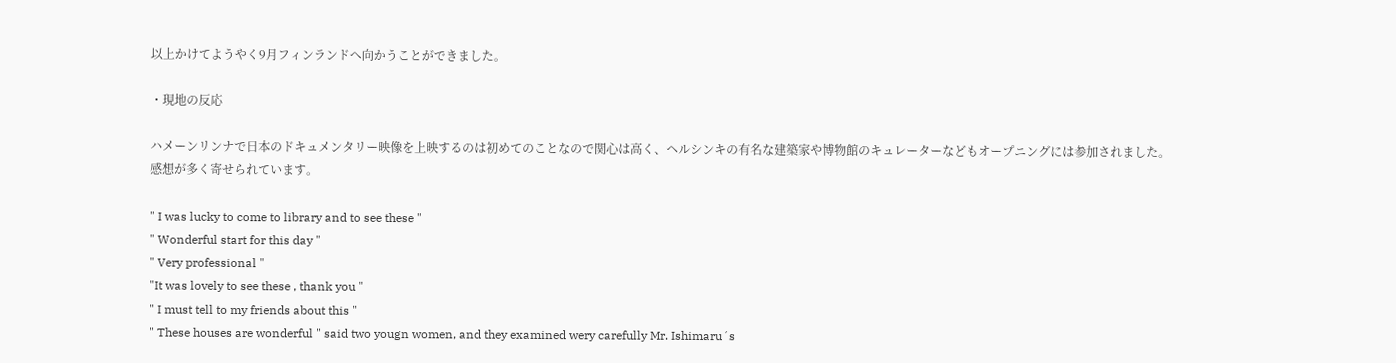以上かけてようやく9月フィンランドへ向かうことができました。

・現地の反応

ハメーンリンナで日本のドキュメンタリー映像を上映するのは初めてのことなので関心は高く、ヘルシンキの有名な建築家や博物館のキュレーターなどもオープニングには参加されました。
感想が多く寄せられています。

" I was lucky to come to library and to see these "
" Wonderful start for this day "
" Very professional "
"It was lovely to see these , thank you "
" I must tell to my friends about this "
" These houses are wonderful " said two yougn women, and they examined wery carefully Mr. Ishimaru´s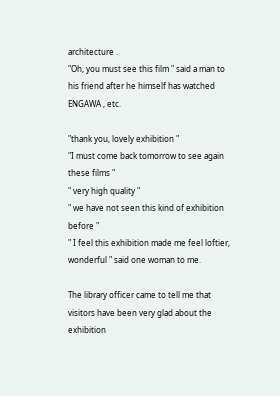architecture .
"Oh, you must see this film " said a man to his friend after he himself has watched ENGAWA , etc.

"thank you, lovely exhibition "
"I must come back tomorrow to see again these films "
" very high quality "
" we have not seen this kind of exhibition before "
" I feel this exhibition made me feel loftier, wonderful " said one woman to me.

The library officer came to tell me that visitors have been very glad about the exhibition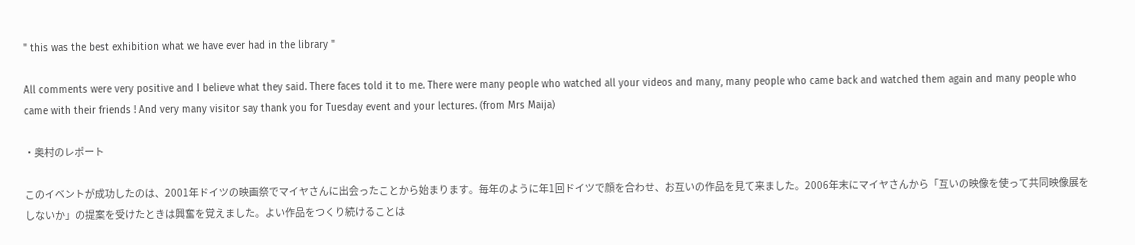" this was the best exhibition what we have ever had in the library "

All comments were very positive and I believe what they said. There faces told it to me. There were many people who watched all your videos and many, many people who came back and watched them again and many people who came with their friends ! And very many visitor say thank you for Tuesday event and your lectures. (from Mrs Maija)

・奥村のレポート

このイベントが成功したのは、2001年ドイツの映画祭でマイヤさんに出会ったことから始まります。毎年のように年1回ドイツで顔を合わせ、お互いの作品を見て来ました。2006年末にマイヤさんから「互いの映像を使って共同映像展をしないか」の提案を受けたときは興奮を覚えました。よい作品をつくり続けることは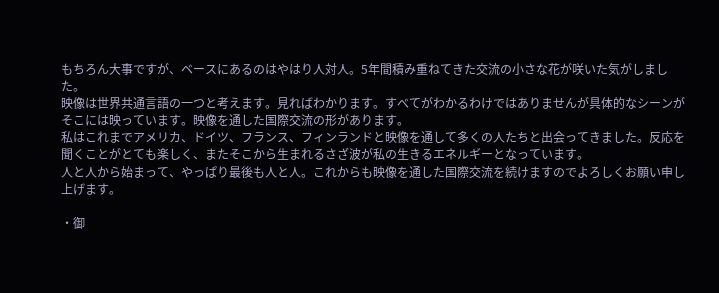もちろん大事ですが、ベースにあるのはやはり人対人。5年間積み重ねてきた交流の小さな花が咲いた気がしました。
映像は世界共通言語の一つと考えます。見ればわかります。すべてがわかるわけではありませんが具体的なシーンがそこには映っています。映像を通した国際交流の形があります。
私はこれまでアメリカ、ドイツ、フランス、フィンランドと映像を通して多くの人たちと出会ってきました。反応を聞くことがとても楽しく、またそこから生まれるさざ波が私の生きるエネルギーとなっています。
人と人から始まって、やっぱり最後も人と人。これからも映像を通した国際交流を続けますのでよろしくお願い申し上げます。

・御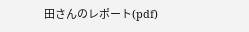田さんのレポート(pdf)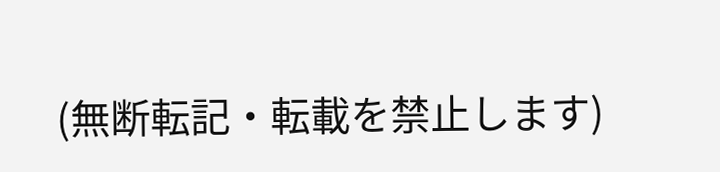(無断転記・転載を禁止します)